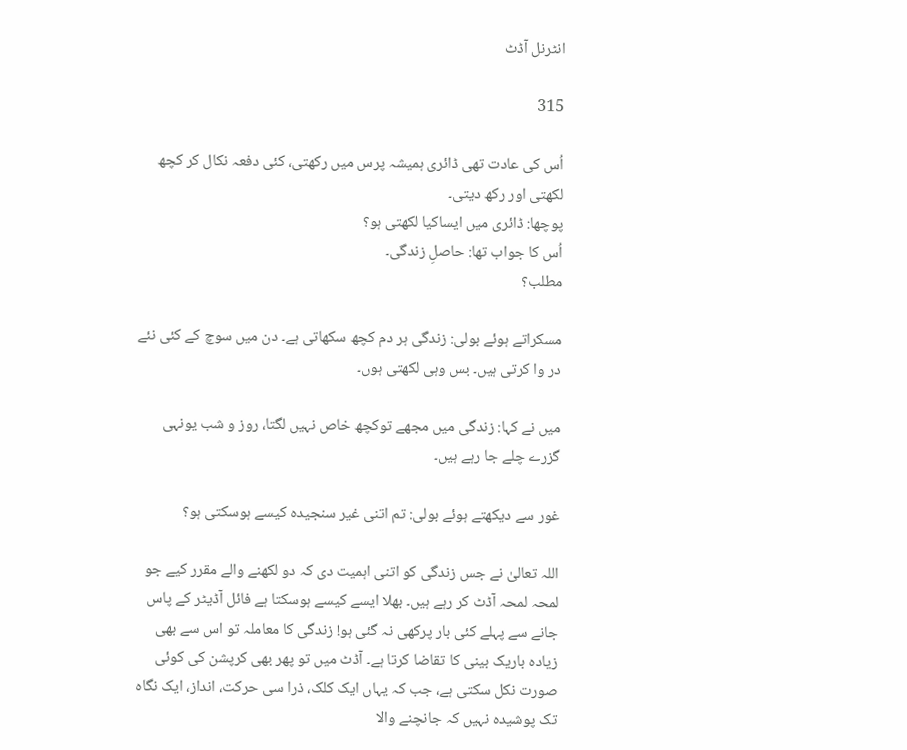انٹرنل آڈٹ

315

اُس کی عادت تھی ڈائری ہمیشہ پرس میں رکھتی، کئی دفعہ نکال کر کچھ لکھتی اور رکھ دیتی۔
پوچھا: ڈائری میں ایساکیا لکھتی ہو؟
اُس کا جواب تھا: حاصلِ زندگی۔
مطلب؟

مسکراتے ہوئے بولی: زندگی ہر دم کچھ سکھاتی ہے۔ دن میں سوچ کے کئی نئے در وا کرتی ہیں۔ بس وہی لکھتی ہوں۔

میں نے کہا: زندگی میں مجھے توکچھ خاص نہیں لگتا، روز و شب یونہی گزرے چلے جا رہے ہیں۔

غور سے دیکھتے ہوئے بولی: تم اتنی غیر سنجیدہ کیسے ہوسکتی ہو؟

اللہ تعالیٰ نے جس زندگی کو اتنی اہمیت دی کہ دو لکھنے والے مقرر کیے جو لمحہ لمحہ آڈٹ کر رہے ہیں۔ بھلا ایسے کیسے ہوسکتا ہے فائل آڈیٹر کے پاس جانے سے پہلے کئی بار پرکھی نہ گئی ہو! زندگی کا معاملہ تو اس سے بھی زیادہ باریک بینی کا تقاضا کرتا ہے۔ آڈٹ میں تو پھر بھی کرپشن کی کوئی صورت نکل سکتی ہے، جب کہ یہاں ایک کلک، ذرا سی حرکت، انداز، ایک نگاہ تک پوشیدہ نہیں کہ جانچنے والا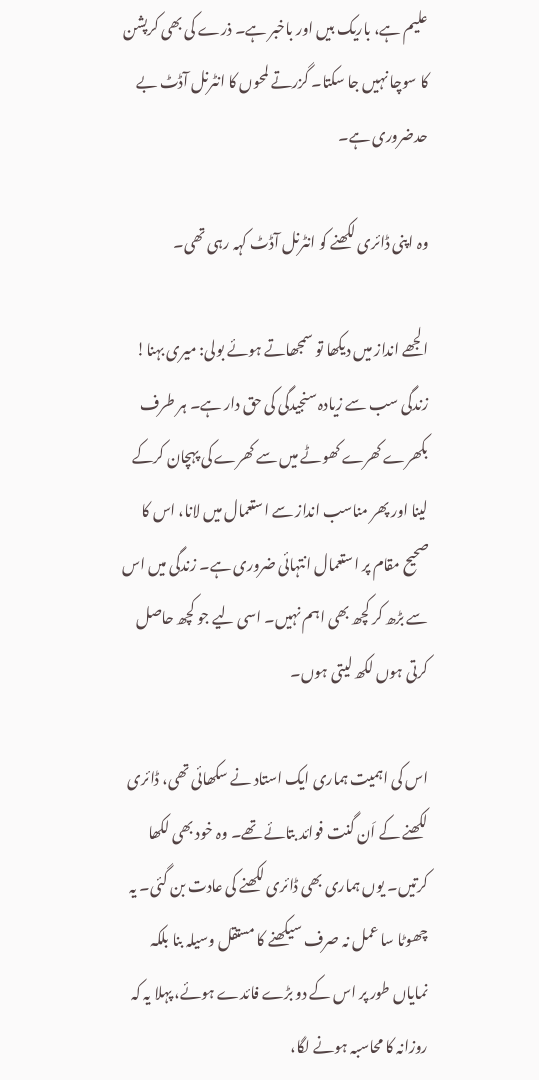علیم ہے، باریک بیں اور باخبر ہے۔ ذرے کی بھی کرپشن کا سوچا نہیں جا سکتا۔ گزرتے لمحوں کا انٹرنل آڈٹ بے حدضروری ہے۔

وہ اپنی ڈائری لکھنے کو انٹرنل آڈٹ کہہ رہی تھی۔

الجھے انداز میں دیکھا تو سمجھاتے ہوئے بولی: میری بہنا! زندگی سب سے زیادہ سنجیدگی کی حق دار ہے۔ ہر طرف بکھرے کھرے کھوٹے میں سے کھرے کی پہچان کرکے لینا اور پھر مناسب انداز سے استعمال میں لانا، اس کا صحیح مقام پر استعمال انتہائی ضروری ہے۔ زندگی میں اس سے بڑھ کر کچھ بھی اہم نہیں۔ اسی لیے جو کچھ حاصل کرتی ہوں لکھ لیتی ہوں۔

اس کی اہمیت ہماری ایک استاد نے سکھائی تھی، ڈائری لکھنے کے اَن گنت فوائد بتائے تھے۔ وہ خود بھی لکھا کرتیں۔ یوں ہماری بھی ڈائری لکھنے کی عادت بن گئی۔ یہ چھوٹا سا عمل نہ صرف سیکھنے کا مستقل وسیلہ بنا بلکہ نمایاں طور پر اس کے دو بڑے فائدے ہوئے، پہلا یہ کہ روزانہ کا محاسبہ ہونے لگا،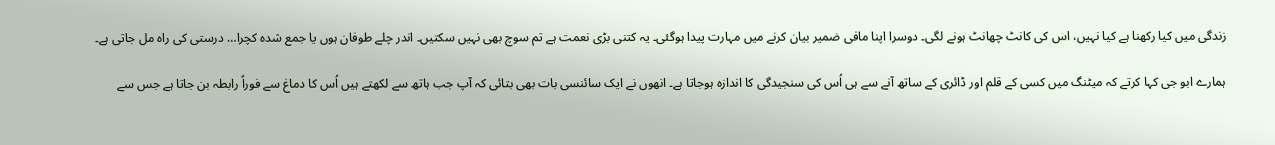زندگی میں کیا رکھنا ہے کیا نہیں، اس کی کانٹ چھانٹ ہونے لگی۔ دوسرا اپنا مافی ضمیر بیان کرنے میں مہارت پیدا ہوگئی۔ یہ کتنی بڑی نعمت ہے تم سوچ بھی نہیں سکتیں۔ اندر چلے طوفان ہوں یا جمع شدہ کچرا… درستی کی راہ مل جاتی ہے۔

ہمارے ابو جی کہا کرتے کہ میٹنگ میں کسی کے قلم اور ڈائری کے ساتھ آنے سے ہی اُس کی سنجیدگی کا اندازہ ہوجاتا ہے۔ انھوں نے ایک سائنسی بات بھی بتائی کہ آپ جب ہاتھ سے لکھتے ہیں اُس کا دماغ سے فوراً رابطہ بن جاتا ہے جس سے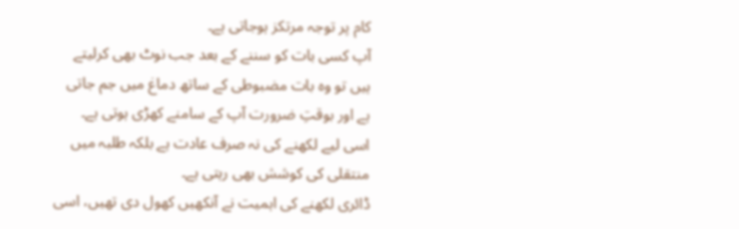کام پر توجہ مرتکز ہوجاتی ہے۔
آپ کسی بات کو سننے کے بعد جب نوٹ بھی کرلیتے ہیں تو وہ بات مضبوطی کے ساتھ دماغ میں جم جاتی ہے اور بوقتِ ضرورت آپ کے سامنے کھڑی ہوتی ہے۔ اسی لیے لکھنے کی نہ صرف عادت ہے بلکہ طلبہ میں منتقلی کی کوشش بھی رہتی ہے۔
ڈائری لکھنے کی اہمیت نے آنکھیں کھول دی تھیں، اسی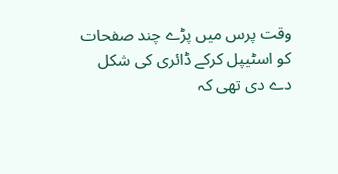وقت پرس میں پڑے چند صفحات کو اسٹیپل کرکے ڈائری کی شکل دے دی تھی کہ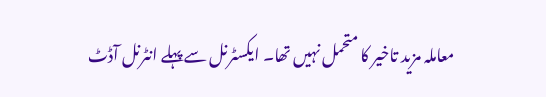معاملہ مزید تاخیر کا متحمل نہیں تھا۔ ایکسٹرنل سے پہلے انٹرنل آڈٹ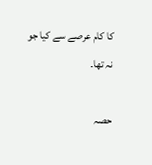کا کام عرصے سے کیا جو نہ تھا۔

حصہ